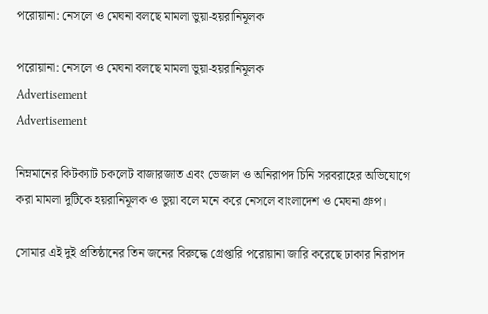পরোয়ানা: নেসলে ও মেঘনা বলছে মামলা ভুয়া-হয়রানিমূলক

পরোয়ানা: নেসলে ও মেঘনা বলছে মামলা ভুয়া-হয়রানিমূলক
Advertisement
Advertisement

নিম্নমানের কিটক্যাট চকলেট বাজারজাত এবং ভেজাল ও অনিরাপদ চিনি সরবরাহের অভিযোগে করা মামলা দুটিকে হয়রানিমূলক ও ভুয়া বলে মনে করে নেসলে বাংলাদেশ ও মেঘনা গ্রুপ।

সোমার এই দুই প্রতিষ্ঠানের তিন জনের বিরুদ্ধে গ্রেপ্তারি পরোয়ানা জারি করেছে ঢাকার নিরাপদ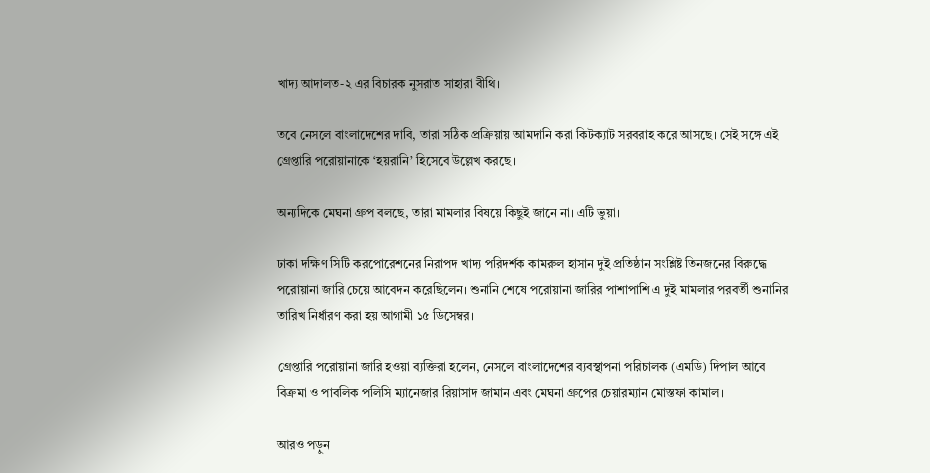খাদ্য আদালত-২ এর বিচারক নুসরাত সাহারা বীথি।

তবে নেসলে বাংলাদেশের দাবি, তারা সঠিক প্রক্রিয়ায় আমদানি করা কিটক্যাট সরবরাহ করে আসছে। সেই সঙ্গে এই গ্রেপ্তারি পরোয়ানাকে ‘হয়রানি’ হিসেবে উল্লেখ করছে।

অন্যদিকে মেঘনা গ্রুপ বলছে, তারা মামলার বিষয়ে কিছুই জানে না। এটি ভুয়া।

ঢাকা দক্ষিণ সিটি করপোরেশনের নিরাপদ খাদ্য পরিদর্শক কামরুল হাসান দুই প্রতিষ্ঠান সংশ্লিষ্ট তিনজনের বিরুদ্ধে পরোয়ানা জারি চেয়ে আবেদন করেছিলেন। শুনানি শেষে পরোয়ানা জারির পাশাপাশি এ দুই মামলার পরবর্তী শুনানির তারিখ নির্ধারণ করা হয় আগামী ১৫ ডিসেম্বর।

গ্রেপ্তারি পরোয়ানা জারি হওয়া ব্যক্তিরা হলেন, নেসলে বাংলাদেশের ব্যবস্থাপনা পরিচালক (এমডি) দিপাল আবে বিক্রমা ও পাবলিক পলিসি ম্যানেজার রিয়াসাদ জামান এবং মেঘনা গ্রুপের চেয়ারম্যান মোস্তফা কামাল।

আরও পড়ুন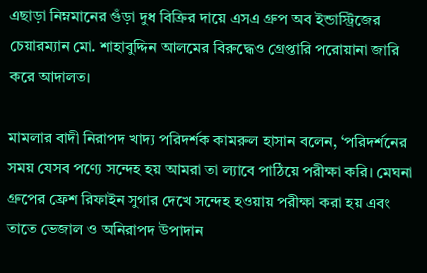এছাড়া নিম্নমানের গুঁড়া দুধ বিক্রির দায়ে এসএ গ্রুপ অব ইন্ডাস্ট্রিজের চেয়ারম্যান মো. শাহাবুদ্দিন আলমের বিরুদ্ধেও গ্রেপ্তারি পরোয়ানা জারি করে আদালত।

মামলার বাদী নিরাপদ খাদ্য পরিদর্শক কামরুল হাসান বলেন, ‘পরিদর্শনের সময় যেসব পণ্যে সন্দেহ হয় আমরা তা ল্যাবে পাঠিয়ে পরীক্ষা করি। মেঘনা গ্রুপের ফ্রেশ রিফাইন সুগার দেখে সন্দেহ হওয়ায় পরীক্ষা করা হয় এবং তাতে ভেজাল ও অনিরাপদ উপাদান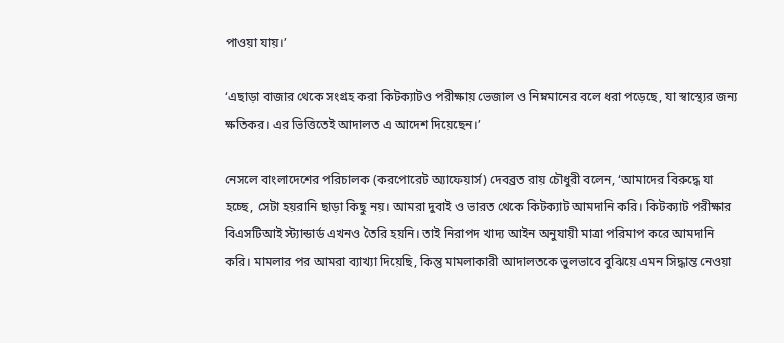পাওয়া যায়।’

‘এছাড়া বাজার থেকে সংগ্রহ করা কিটক্যাটও পরীক্ষায় ভেজাল ও নিম্নমানের বলে ধরা পড়েছে, যা স্বাস্থ্যের জন্য ক্ষতিকর। এর ভিত্তিতেই আদালত এ আদেশ দিয়েছেন।’

নেসলে বাংলাদেশের পরিচালক (করপোরেট অ্যাফেয়ার্স) দেবব্রত রায় চৌধুরী বলেন, ‘আমাদের বিরুদ্ধে যা হচ্ছে, সেটা হয়রানি ছাড়া কিছু নয়। আমরা দুবাই ও ভারত থেকে কিটক্যাট আমদানি করি। কিটক্যাট পরীক্ষার বিএসটিআই স্ট্যান্ডার্ড এখনও তৈরি হয়নি। তাই নিরাপদ খাদ্য আইন অনুযায়ী মাত্রা পরিমাপ করে আমদানি করি। মামলার পর আমরা ব্যাখ্যা দিয়েছি, কিন্তু মামলাকারী আদালতকে ভুলভাবে বুঝিয়ে এমন সিদ্ধান্ত নেওয়া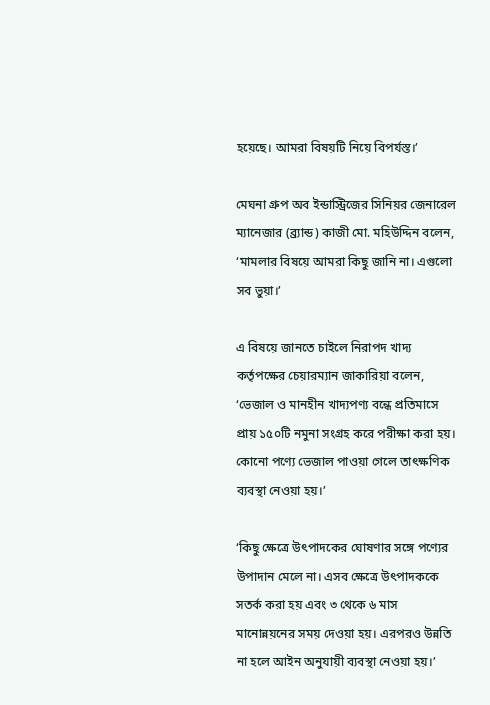হয়েছে। আমরা বিষয়টি নিয়ে বিপর্যস্ত।’

মেঘনা গ্রুপ অব ইন্ডাস্ট্রিজের সিনিয়র জেনারেল ম্যানেজার (ব্র্যান্ড) কাজী মো. মহিউদ্দিন বলেন, ‘মামলার বিষয়ে আমরা কিছু জানি না। এগুলো সব ভুয়া।’

এ বিষয়ে জানতে চাইলে নিরাপদ খাদ্য কর্তৃপক্ষের চেয়ারম্যান জাকারিয়া বলেন, ‘ভেজাল ও মানহীন খাদ্যপণ্য বন্ধে প্রতিমাসে প্রায় ১৫০টি নমুনা সংগ্রহ করে পরীক্ষা করা হয়। কোনো পণ্যে ভেজাল পাওয়া গেলে তাৎক্ষণিক ব্যবস্থা নেওয়া হয়।’

‘কিছু ক্ষেত্রে উৎপাদকের ঘোষণার সঙ্গে পণ্যের উপাদান মেলে না। এসব ক্ষেত্রে উৎপাদককে সতর্ক করা হয় এবং ৩ থেকে ৬ মাস মানোন্নয়নের সময় দেওয়া হয়। এরপরও উন্নতি না হলে আইন অনুযায়ী ব্যবস্থা নেওয়া হয়।’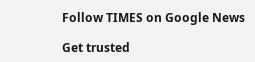Follow TIMES on Google News

Get trusted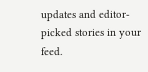updates and editor-picked stories in your feed.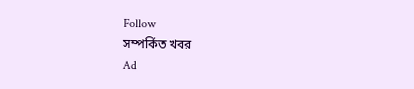Follow
সম্পর্কিত খবর
Ad